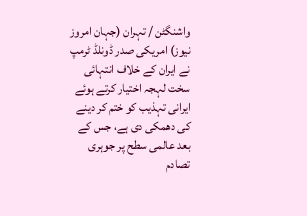واشنگٹن / تہران (جہان امروز نیوز) امریکی صدر ڈونلڈ ٹرمپ نے ایران کے خلاف انتہائی سخت لہجہ اختیار کرتے ہوئے ایرانی تہذیب کو ختم کر دینے کی دھمکی دی ہے، جس کے بعد عالمی سطح پر جوہری تصادم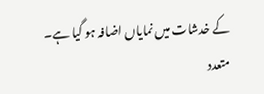کے خدشات میں نمایاں اضافہ ہو گیا ہے۔
متعدد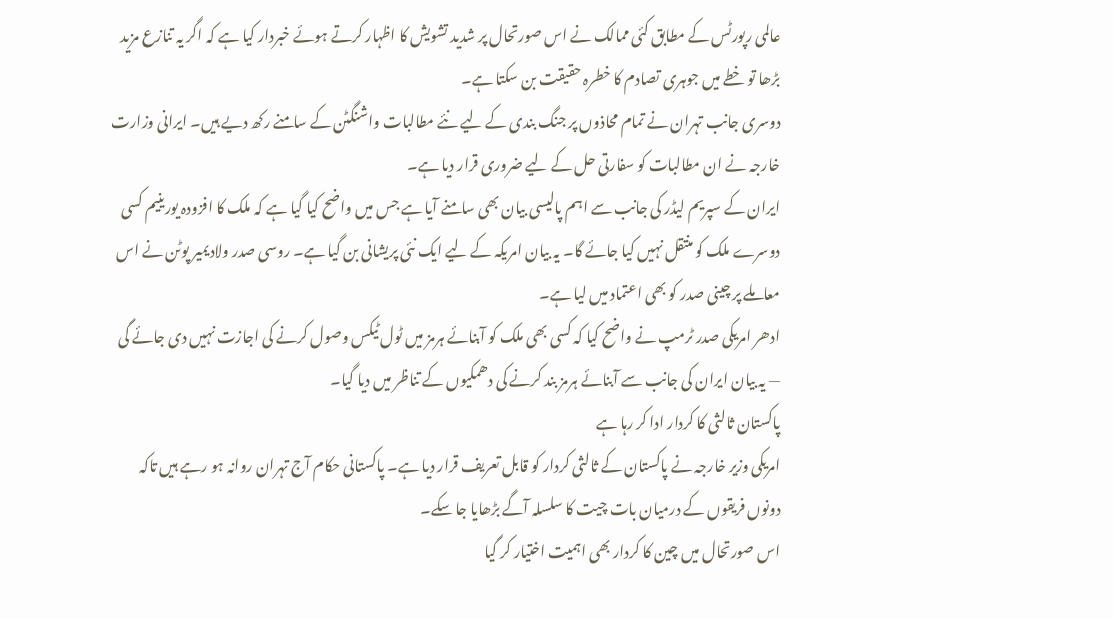عالمی رپورٹس کے مطابق کئی ممالک نے اس صورتحال پر شدید تشویش کا اظہار کرتے ہوئے خبردار کیا ہے کہ اگر یہ تنازع مزید بڑھا تو خطے میں جوہری تصادم کا خطرہ حقیقت بن سکتا ہے۔
دوسری جانب تہران نے تمام محاذوں پر جنگ بندی کے لیے نئے مطالبات واشنگٹن کے سامنے رکھ دیے ہیں۔ ایرانی وزارت خارجہ نے ان مطالبات کو سفارتی حل کے لیے ضروری قرار دیا ہے۔
ایران کے سپریم لیڈر کی جانب سے اہم پالیسی بیان بھی سامنے آیا ہے جس میں واضح کیا گیا ہے کہ ملک کا افزودہ یورینیم کسی دوسرے ملک کو منتقل نہیں کیا جائے گا۔ یہ بیان امریکہ کے لیے ایک نئی پریشانی بن گیا ہے۔ روسی صدر ولادیمیر پوٹن نے اس معاملے پر چینی صدر کو بھی اعتماد میں لیا ہے۔
ادھر امریکی صدر ٹرمپ نے واضح کیا کہ کسی بھی ملک کو آبنائے ہرمز میں ٹول ٹیکس وصول کرنے کی اجازت نہیں دی جائے گی — یہ بیان ایران کی جانب سے آبنائے ہرمز بند کرنے کی دھمکیوں کے تناظر میں دیا گیا۔
پاکستان ثالثی کا کردار ادا کر رہا ہے
امریکی وزیر خارجہ نے پاکستان کے ثالثی کردار کو قابل تعریف قرار دیا ہے۔ پاکستانی حکام آج تہران روانہ ہو رہے ہیں تاکہ دونوں فریقوں کے درمیان بات چیت کا سلسلہ آگے بڑھایا جا سکے۔
اس صورتحال میں چین کا کردار بھی اہمیت اختیار کر گیا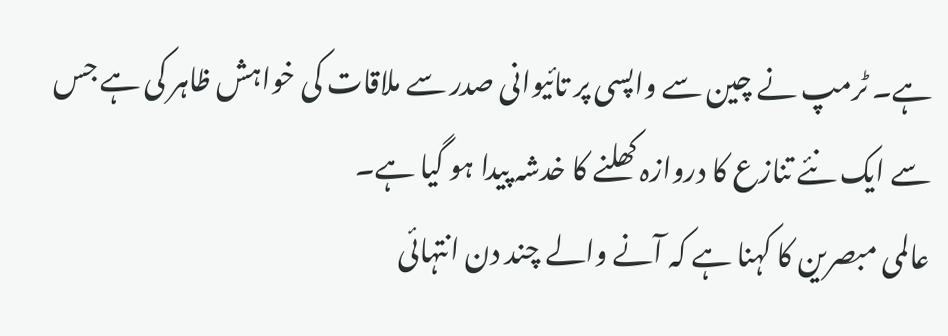ہے۔ ٹرمپ نے چین سے واپسی پر تائیوانی صدر سے ملاقات کی خواہش ظاہر کی ہے جس سے ایک نئے تنازع کا دروازہ کھلنے کا خدشہ پیدا ہو گیا ہے۔
عالمی مبصرین کا کہنا ہے کہ آنے والے چند دن انتہائی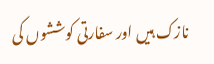نازک ہیں اور سفارتی کوششوں کی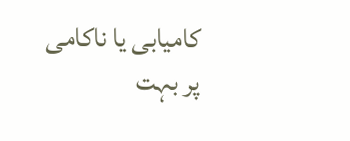کامیابی یا ناکامی پر بہت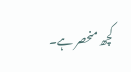کچھ منحصر ہے۔